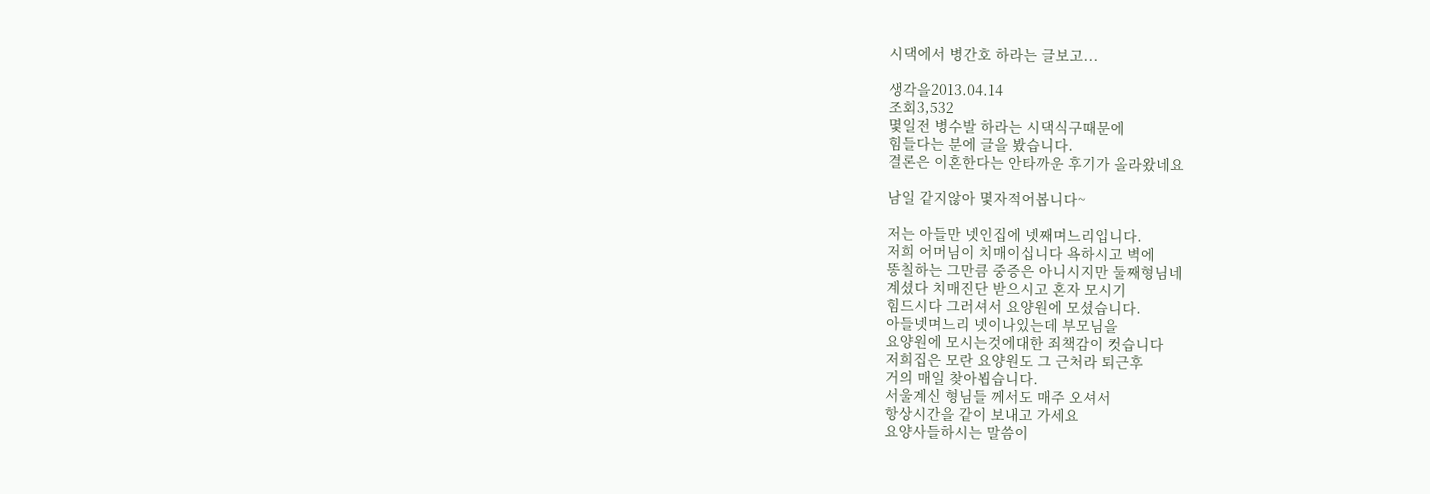시댁에서 병간호 하라는 글보고...

생각을2013.04.14
조회3,532
몇일전 병수발 하라는 시댁식구때문에
힘들다는 분에 글을 봤습니다.
결론은 이혼한다는 안타까운 후기가 올라왔네요

남일 같지않아 몇자적어봅니다~

저는 아들만 넷인집에 넷째며느리입니다.
저희 어머님이 치매이십니다 욕하시고 벽에
똥칠하는 그만큼 중증은 아니시지만 둘째형님네
계셨다 치매진단 받으시고 혼자 모시기
힘드시다 그러셔서 요양원에 모셨습니다.
아들넷며느리 넷이나있는데 부모님을
요양원에 모시는것에대한 죄책감이 컷습니다
저희집은 모란 요양원도 그 근처라 퇴근후
거의 매일 찾아뵙습니다.
서울계신 형님들 께서도 매주 오셔서
항상시간을 같이 보내고 가세요
요양사들하시는 말씀이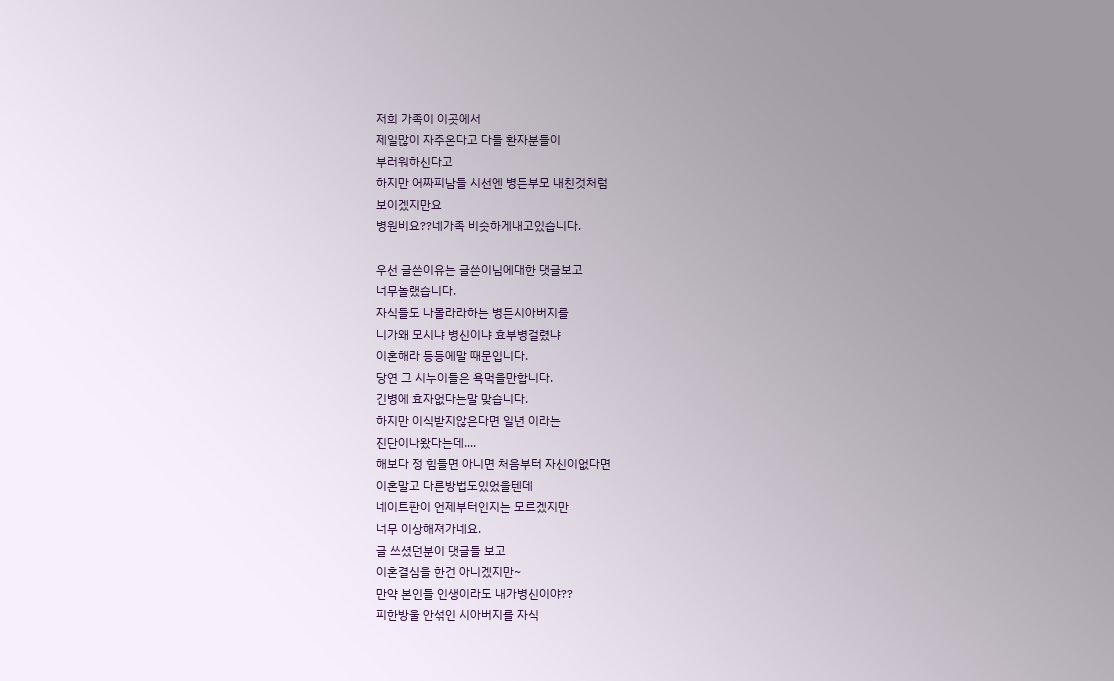저희 가족이 이곳에서
제일많이 자주온다고 다들 환자분들이
부러워하신다고
하지만 어짜피남들 시선엔 병든부모 내친것처럼
보이겠지만요
병원비요??네가족 비슷하게내고있습니다.

우선 글쓴이유는 글쓴이님에대한 댓글보고
너무놀랬습니다.
자식들도 나몰라라하는 병든시아버지를
니가왜 모시냐 병신이냐 효부병걸렸냐
이혼해라 등등에말 때문입니다.
당연 그 시누이들은 욕먹을만합니다.
긴병에 효자없다는말 맞습니다.
하지만 이식받지않은다면 일년 이라는
진단이나왔다는데....
해보다 정 힘들면 아니면 처음부터 자신이없다면
이혼말고 다른방법도있었을텐데
네이트판이 언제부터인지는 모르겠지만
너무 이상해져가네요.
글 쓰셨던분이 댓글들 보고
이혼결심을 한건 아니겠지만~
만약 본인들 인생이라도 내가병신이야??
피한방울 안섞인 시아버지를 자식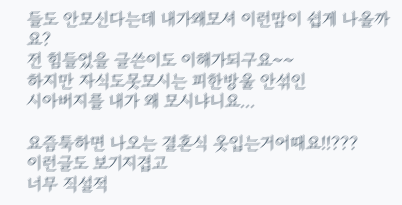들도 안모신다는데 내가왜모셔 이런맘이 쉽게 나올까요?
전 힘들었을 글쓴이도 이해가되구요~~
하지만 자식도못모시는 피한방울 안섞인
시아버지를 내가 왜 모시냐니요...

요즘툭하면 나오는 결혼식 옷입는거어때요!!???
이런글도 보기지겹고
너무 직설적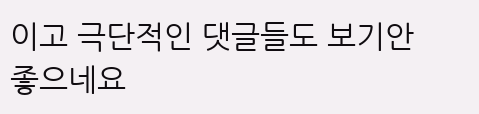이고 극단적인 댓글들도 보기안좋으네요